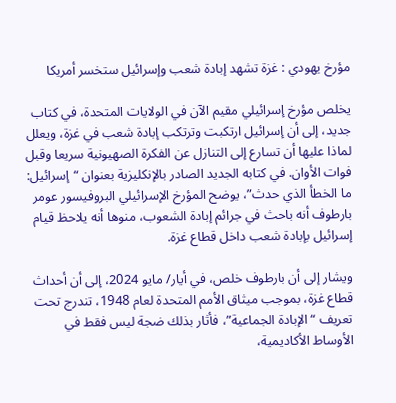مؤرخ يهودي : غزة تشهد إبادة شعب وإسرائيل ستخسر أمريكا

يخلص مؤرخ إسرائيلي مقيم الآن في الولايات المتحدة، في كتاب جديد، إلى أن إسرائيل ارتكبت وترتكب إبادة شعب في غزة، ويعلل لماذا عليها أن تسارع إلى التنازل عن الفكرة الصهيونية سريعا وقبل فوات الأوان. في كتابه الجديد الصادر بالإنكليزية بعنوان “إسرائيل: ما الخطأ الذي حدث”، يوضح المؤرخ الإسرائيلي البروفيسور عومر بارطوف أنه باحث في جرائم إبادة الشعوب، منوها أنه يلاحظ قيام إسرائيل بإبادة شعب داخل قطاع غزة.

ويشار إلى أن بارطوف خلص، في أيار/ مايو 2024، إلى أن أحداث قطاع غزة، بموجب ميثاق الأمم المتحدة لعام 1948، تندرج تحت تعريف “الإبادة الجماعية”، فأثار بذلك ضجة ليس فقط في الأوساط الأكاديمية،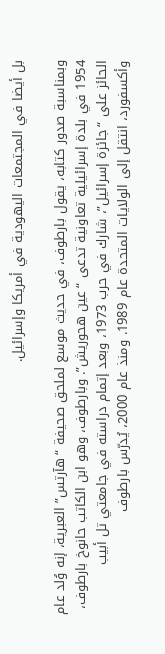بل أيضا في المجتمعات اليهودية في أمريكا وإسرائيل.

وبمناسبة صدور كتابه، يقول بارطوف، في حديث موسع لملحق صحيفة “هآرتس” العبرية، إنه وُلد عام 1954 في بلدة إسرائيلية تعاونية تدعى “عين هحوريش”. وبارطوف، وهو ابن الكاتب حانوخ بارطوف، الحائز على “جائزة إسرائيل”، شارك في حرب 1973، وبعد إتمام دراسته في جامعتي تل أبيب وأكسفورد، انتقل إلى الولايات المتحدة عام 1989. ومنذ عام 2000، يُدرّس بارطوف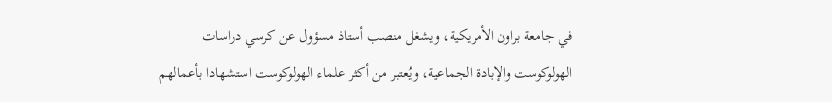في جامعة براون الأمريكية، ويشغل منصب أستاذ مسؤول عن كرسي دراسات الهولوكوست والإبادة الجماعية، ويُعتبر من أكثر علماء الهولوكوست استشهادا بأعمالهم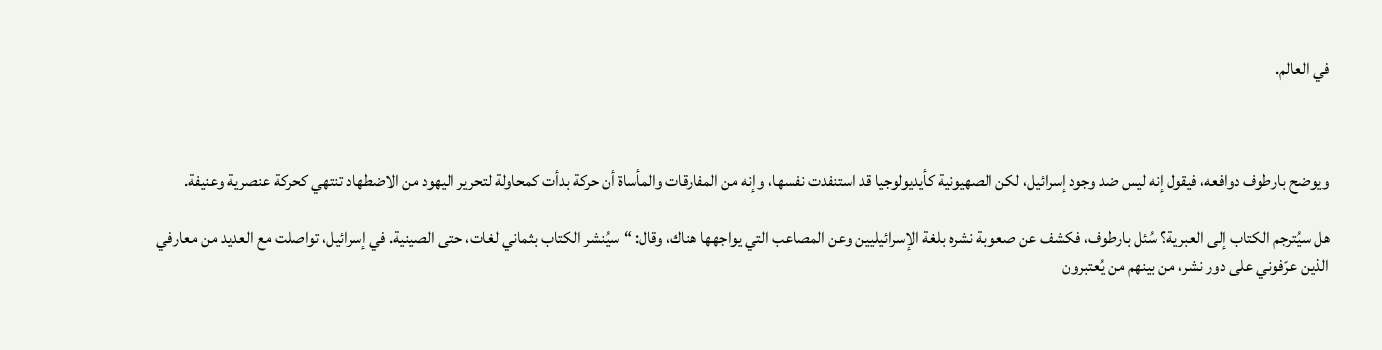في العالم.



ويوضح بارطوف دوافعه، فيقول إنه ليس ضد وجود إسرائيل، لكن الصهيونية كأيديولوجيا قد استنفدت نفسها، وإنه من المفارقات والمأساة أن حركة بدأت كمحاولة لتحرير اليهود من الاضطهاد تنتهي كحركة عنصرية وعنيفة.

هل سيُترجم الكتاب إلى العبرية؟ سُئل بارطوف، فكشف عن صعوبة نشره بلغة الإسرائيليين وعن المصاعب التي يواجهها هناك، وقال: “سيُنشر الكتاب بثماني لغات، حتى الصينية. في إسرائيل، تواصلت مع العديد من معارفي الذين عرّفوني على دور نشر، من بينهم من يُعتبرون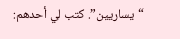“يساريين”. كتب لي أحدهم: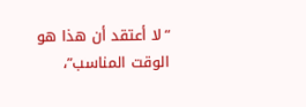“لا أعتقد أن هذا هو الوقت المناسب”،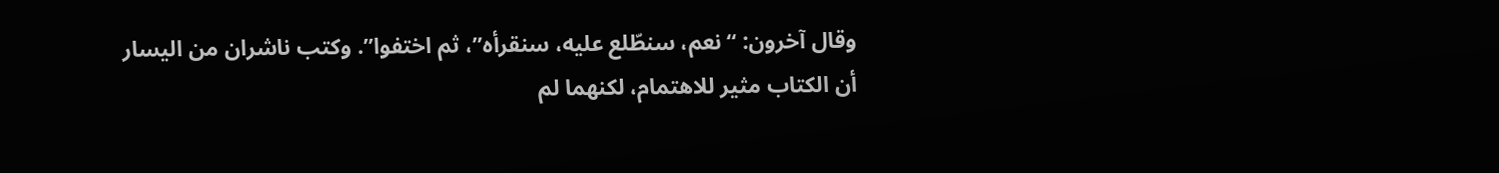وقال آخرون: “نعم، سنطّلع عليه، سنقرأه”، ثم اختفوا”. وكتب ناشران من اليسار أن الكتاب مثير للاهتمام، لكنهما لم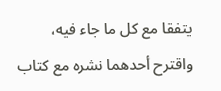يتفقا مع كل ما جاء فيه، واقترح أحدهما نشره مع كتاب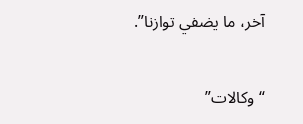آخر، ما يضفي توازنا”.

“وكالات”